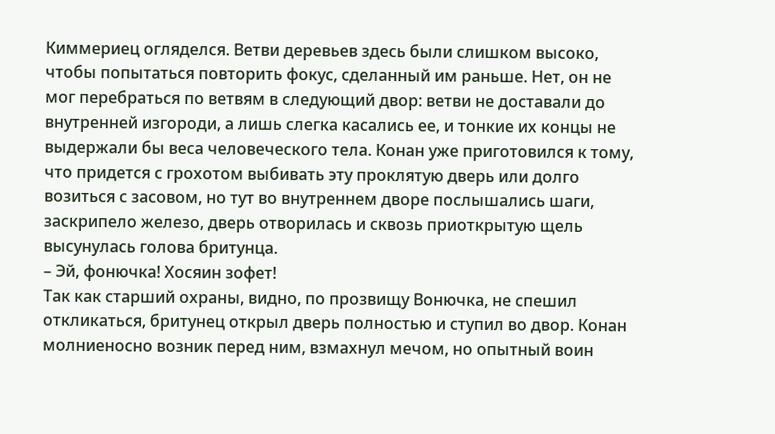Киммериец огляделся. Ветви деревьев здесь были слишком высоко, чтобы попытаться повторить фокус, сделанный им раньше. Нет, он не мог перебраться по ветвям в следующий двор: ветви не доставали до внутренней изгороди, а лишь слегка касались ее, и тонкие их концы не выдержали бы веса человеческого тела. Конан уже приготовился к тому, что придется с грохотом выбивать эту проклятую дверь или долго возиться с засовом, но тут во внутреннем дворе послышались шаги, заскрипело железо, дверь отворилась и сквозь приоткрытую щель высунулась голова бритунца.
– Эй, фонючка! Хосяин зофет!
Так как старший охраны, видно, по прозвищу Вонючка, не спешил откликаться, бритунец открыл дверь полностью и ступил во двор. Конан молниеносно возник перед ним, взмахнул мечом, но опытный воин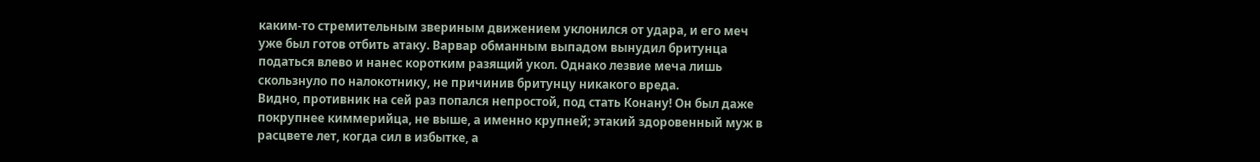каким-то стремительным звериным движением уклонился от удара, и его меч уже был готов отбить атаку. Варвар обманным выпадом вынудил бритунца податься влево и нанес коротким разящий укол. Однако лезвие меча лишь скользнуло по налокотнику, не причинив бритунцу никакого вреда.
Видно, противник на сей раз попался непростой, под стать Конану! Он был даже покрупнее киммерийца, не выше, а именно крупней; этакий здоровенный муж в расцвете лет, когда сил в избытке, а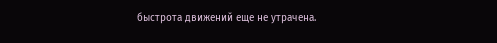быстрота движений еще не утрачена.